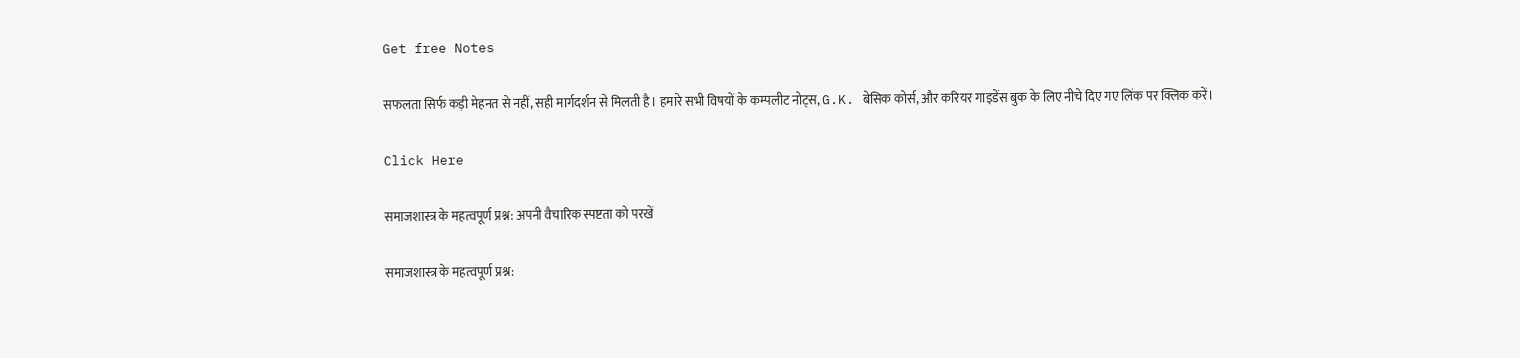Get free Notes

सफलता सिर्फ कड़ी मेहनत से नहीं, सही मार्गदर्शन से मिलती है। हमारे सभी विषयों के कम्पलीट नोट्स, G.K. बेसिक कोर्स, और करियर गाइडेंस बुक के लिए नीचे दिए गए लिंक पर क्लिक करें।

Click Here

समाजशास्त्र के महत्वपूर्ण प्रश्न: अपनी वैचारिक स्पष्टता को परखें

समाजशास्त्र के महत्वपूर्ण प्रश्न: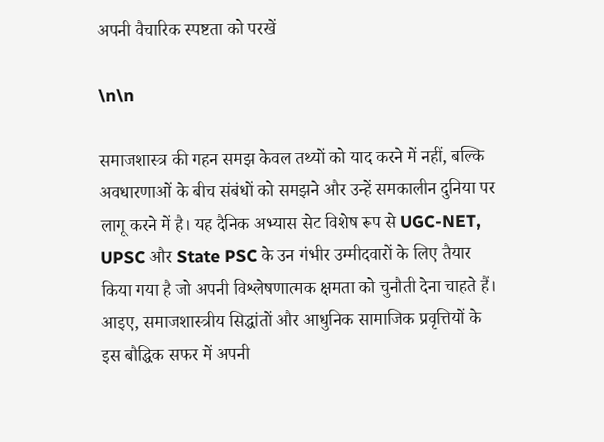अपनी वैचारिक स्पष्टता को परखें

\n\n

समाजशास्त्र की गहन समझ केवल तथ्यों को याद करने में नहीं, बल्कि अवधारणाओं के बीच संबंधों को समझने और उन्हें समकालीन दुनिया पर लागू करने में है। यह दैनिक अभ्यास सेट विशेष रूप से UGC-NET, UPSC और State PSC के उन गंभीर उम्मीदवारों के लिए तैयार किया गया है जो अपनी विश्लेषणात्मक क्षमता को चुनौती देना चाहते हैं। आइए, समाजशास्त्रीय सिद्धांतों और आधुनिक सामाजिक प्रवृत्तियों के इस बौद्धिक सफर में अपनी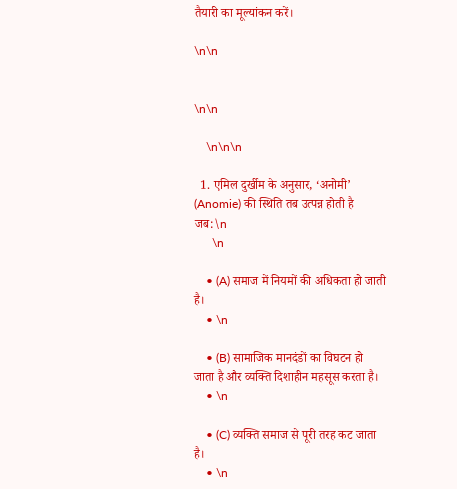तैयारी का मूल्यांकन करें।

\n\n


\n\n

    \n\n\n

  1. एमिल दुर्खीम के अनुसार, ‘अनोमी’ (Anomie) की स्थिति तब उत्पन्न होती है जब:\n
      \n

    • (A) समाज में नियमों की अधिकता हो जाती है।
    • \n

    • (B) सामाजिक मानदंडों का विघटन हो जाता है और व्यक्ति दिशाहीन महसूस करता है।
    • \n

    • (C) व्यक्ति समाज से पूरी तरह कट जाता है।
    • \n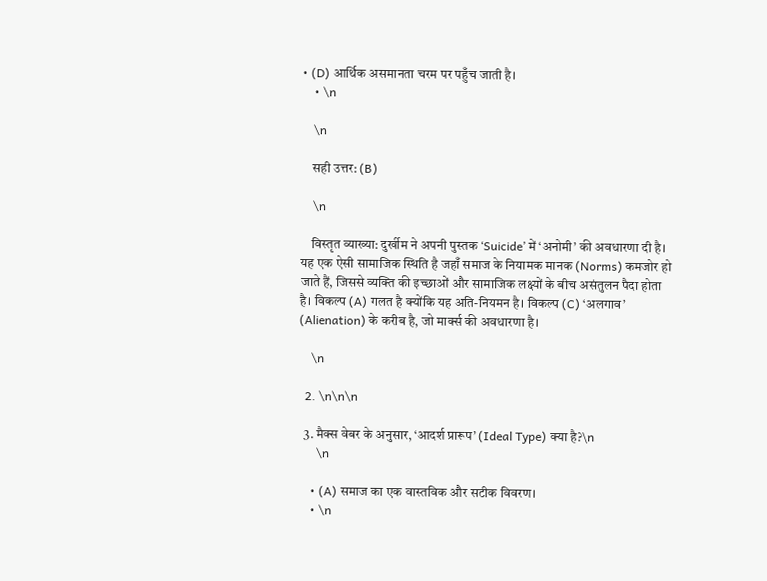• (D) आर्थिक असमानता चरम पर पहुँच जाती है।
    • \n

    \n

    सही उत्तर: (B)

    \n

    विस्तृत व्याख्या: दुर्खीम ने अपनी पुस्तक ‘Suicide’ में ‘अनोमी’ की अवधारणा दी है। यह एक ऐसी सामाजिक स्थिति है जहाँ समाज के नियामक मानक (Norms) कमजोर हो जाते हैं, जिससे व्यक्ति की इच्छाओं और सामाजिक लक्ष्यों के बीच असंतुलन पैदा होता है। विकल्प (A) गलत है क्योंकि यह अति-नियमन है। विकल्प (C) ‘अलगाव’ (Alienation) के करीब है, जो मार्क्स की अवधारणा है।

    \n

  2. \n\n\n

  3. मैक्स वेबर के अनुसार, ‘आदर्श प्रारूप’ (Ideal Type) क्या है?\n
      \n

    • (A) समाज का एक वास्तविक और सटीक विवरण।
    • \n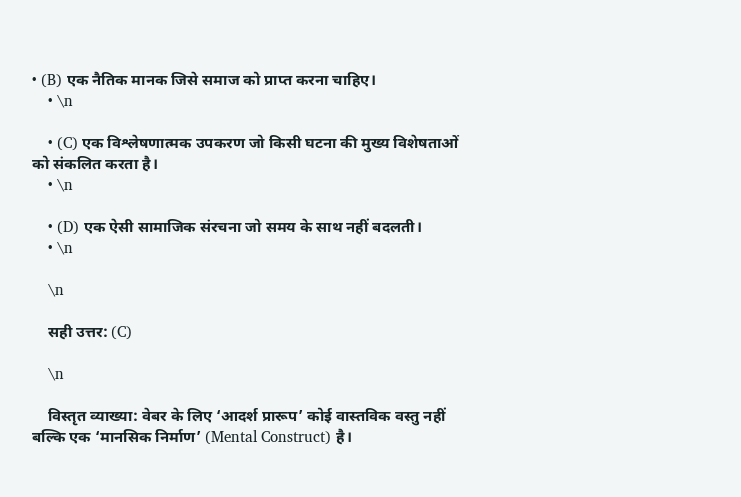• (B) एक नैतिक मानक जिसे समाज को प्राप्त करना चाहिए।
    • \n

    • (C) एक विश्लेषणात्मक उपकरण जो किसी घटना की मुख्य विशेषताओं को संकलित करता है।
    • \n

    • (D) एक ऐसी सामाजिक संरचना जो समय के साथ नहीं बदलती।
    • \n

    \n

    सही उत्तर: (C)

    \n

    विस्तृत व्याख्या: वेबर के लिए ‘आदर्श प्रारूप’ कोई वास्तविक वस्तु नहीं बल्कि एक ‘मानसिक निर्माण’ (Mental Construct) है।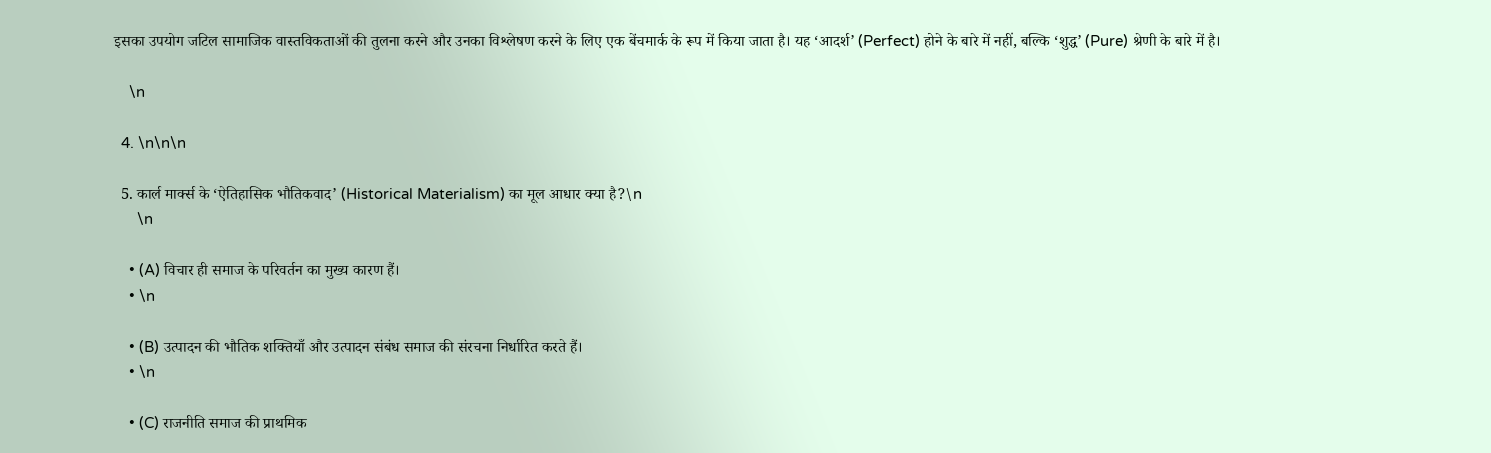इसका उपयोग जटिल सामाजिक वास्तविकताओं की तुलना करने और उनका विश्लेषण करने के लिए एक बेंचमार्क के रूप में किया जाता है। यह ‘आदर्श’ (Perfect) होने के बारे में नहीं, बल्कि ‘शुद्ध’ (Pure) श्रेणी के बारे में है।

    \n

  4. \n\n\n

  5. कार्ल मार्क्स के ‘ऐतिहासिक भौतिकवाद’ (Historical Materialism) का मूल आधार क्या है?\n
      \n

    • (A) विचार ही समाज के परिवर्तन का मुख्य कारण हैं।
    • \n

    • (B) उत्पादन की भौतिक शक्तियाँ और उत्पादन संबंध समाज की संरचना निर्धारित करते हैं।
    • \n

    • (C) राजनीति समाज की प्राथमिक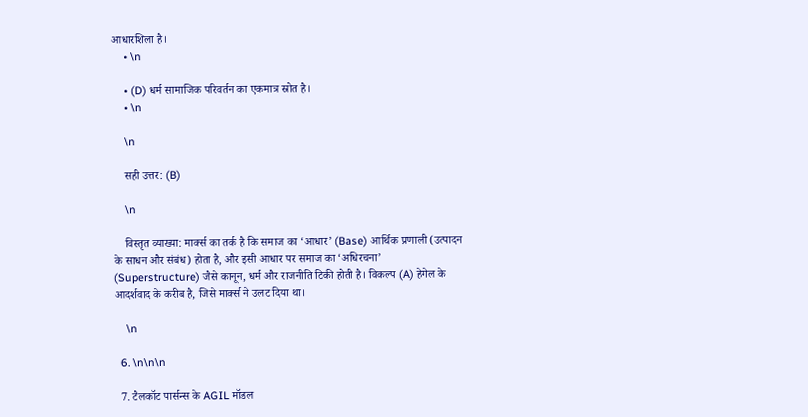आधारशिला है।
    • \n

    • (D) धर्म सामाजिक परिवर्तन का एकमात्र स्रोत है।
    • \n

    \n

    सही उत्तर: (B)

    \n

    विस्तृत व्याख्या: मार्क्स का तर्क है कि समाज का ‘आधार’ (Base) आर्थिक प्रणाली (उत्पादन के साधन और संबंध) होता है, और इसी आधार पर समाज का ‘अधिरचना’ (Superstructure) जैसे कानून, धर्म और राजनीति टिकी होती है। विकल्प (A) हेगेल के आदर्शवाद के करीब है, जिसे मार्क्स ने उलट दिया था।

    \n

  6. \n\n\n

  7. टैलकॉट पार्सन्स के AGIL मॉडल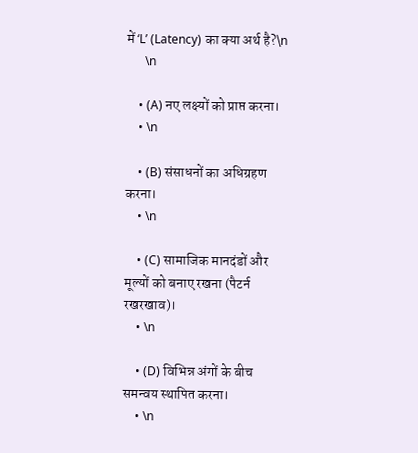में ‘L’ (Latency) का क्या अर्थ है?\n
      \n

    • (A) नए लक्ष्यों को प्राप्त करना।
    • \n

    • (B) संसाधनों का अधिग्रहण करना।
    • \n

    • (C) सामाजिक मानदंडों और मूल्यों को बनाए रखना (पैटर्न रखरखाव)।
    • \n

    • (D) विभिन्न अंगों के बीच समन्वय स्थापित करना।
    • \n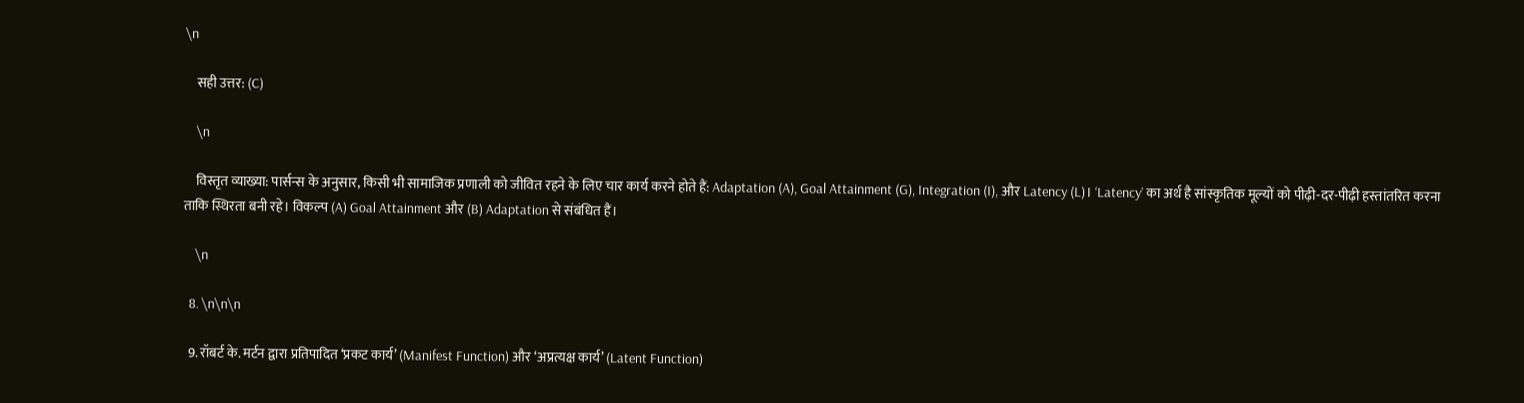\n

    सही उत्तर: (C)

    \n

    विस्तृत व्याख्या: पार्सन्स के अनुसार, किसी भी सामाजिक प्रणाली को जीवित रहने के लिए चार कार्य करने होते हैं: Adaptation (A), Goal Attainment (G), Integration (I), और Latency (L)। ‘Latency’ का अर्थ है सांस्कृतिक मूल्यों को पीढ़ी-दर-पीढ़ी हस्तांतरित करना ताकि स्थिरता बनी रहे। विकल्प (A) Goal Attainment और (B) Adaptation से संबंधित हैं।

    \n

  8. \n\n\n

  9. रॉबर्ट के. मर्टन द्वारा प्रतिपादित ‘प्रकट कार्य’ (Manifest Function) और ‘अप्रत्यक्ष कार्य’ (Latent Function)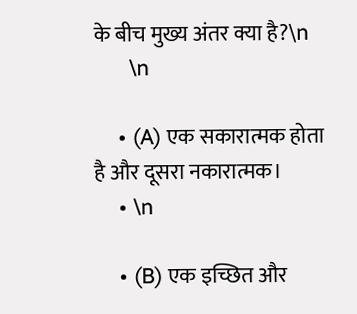के बीच मुख्य अंतर क्या है?\n
      \n

    • (A) एक सकारात्मक होता है और दूसरा नकारात्मक।
    • \n

    • (B) एक इच्छित और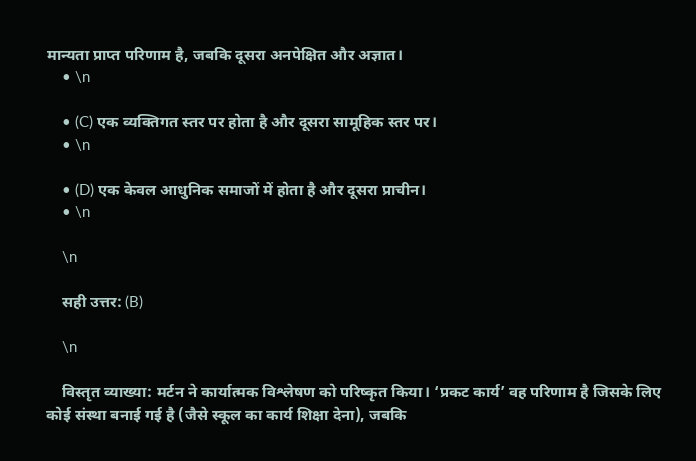मान्यता प्राप्त परिणाम है, जबकि दूसरा अनपेक्षित और अज्ञात।
    • \n

    • (C) एक व्यक्तिगत स्तर पर होता है और दूसरा सामूहिक स्तर पर।
    • \n

    • (D) एक केवल आधुनिक समाजों में होता है और दूसरा प्राचीन।
    • \n

    \n

    सही उत्तर: (B)

    \n

    विस्तृत व्याख्या: मर्टन ने कार्यात्मक विश्लेषण को परिष्कृत किया। ‘प्रकट कार्य’ वह परिणाम है जिसके लिए कोई संस्था बनाई गई है (जैसे स्कूल का कार्य शिक्षा देना), जबकि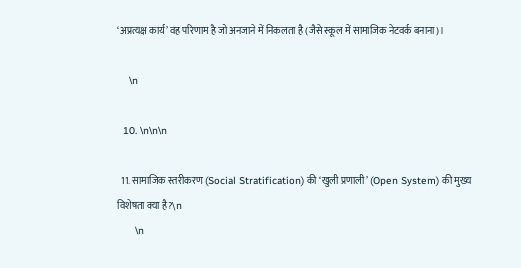‘अप्रत्यक्ष कार्य’ वह परिणाम है जो अनजाने में निकलता है (जैसे स्कूल में सामाजिक नेटवर्क बनाना)।

    \n

  10. \n\n\n

  11. सामाजिक स्तरीकरण (Social Stratification) की ‘खुली प्रणाली’ (Open System) की मुख्य विशेषता क्या है?\n
      \n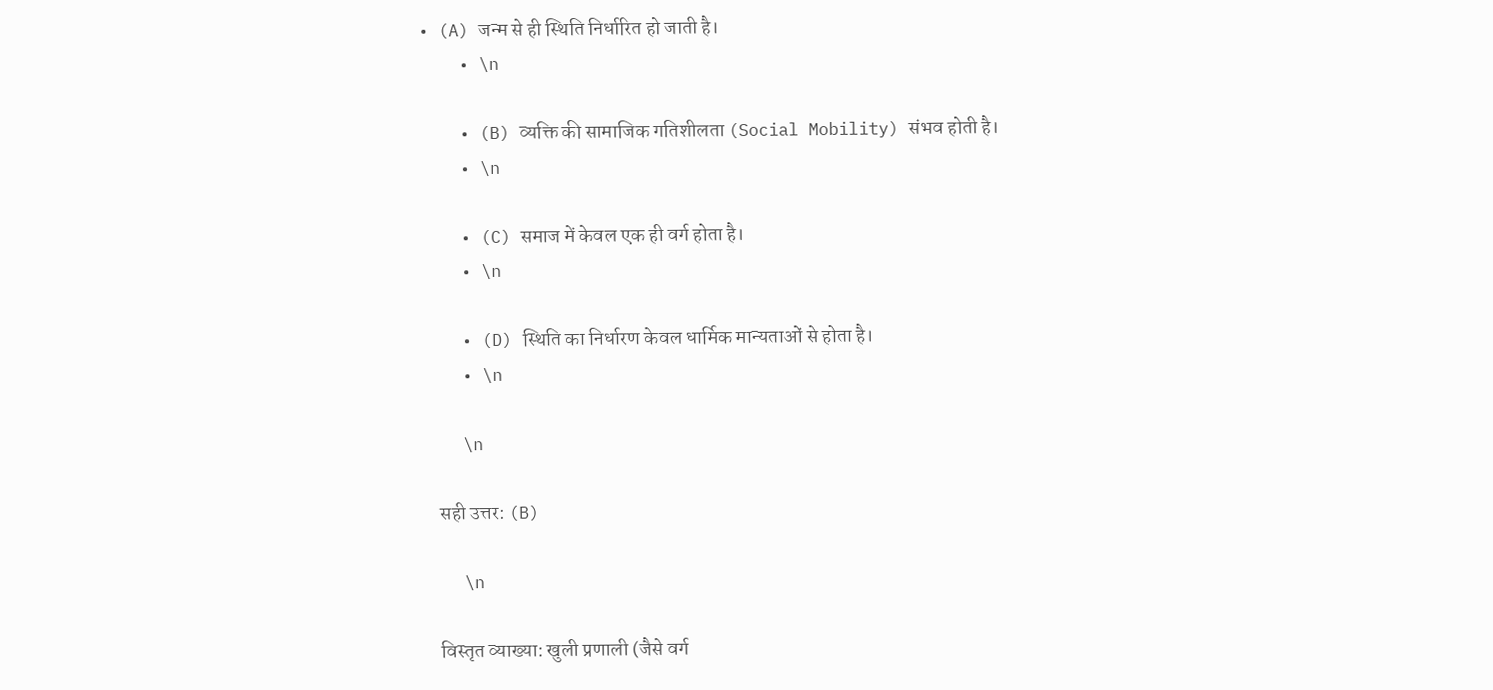• (A) जन्म से ही स्थिति निर्धारित हो जाती है।
    • \n

    • (B) व्यक्ति की सामाजिक गतिशीलता (Social Mobility) संभव होती है।
    • \n

    • (C) समाज में केवल एक ही वर्ग होता है।
    • \n

    • (D) स्थिति का निर्धारण केवल धार्मिक मान्यताओं से होता है।
    • \n

    \n

    सही उत्तर: (B)

    \n

    विस्तृत व्याख्या: खुली प्रणाली (जैसे वर्ग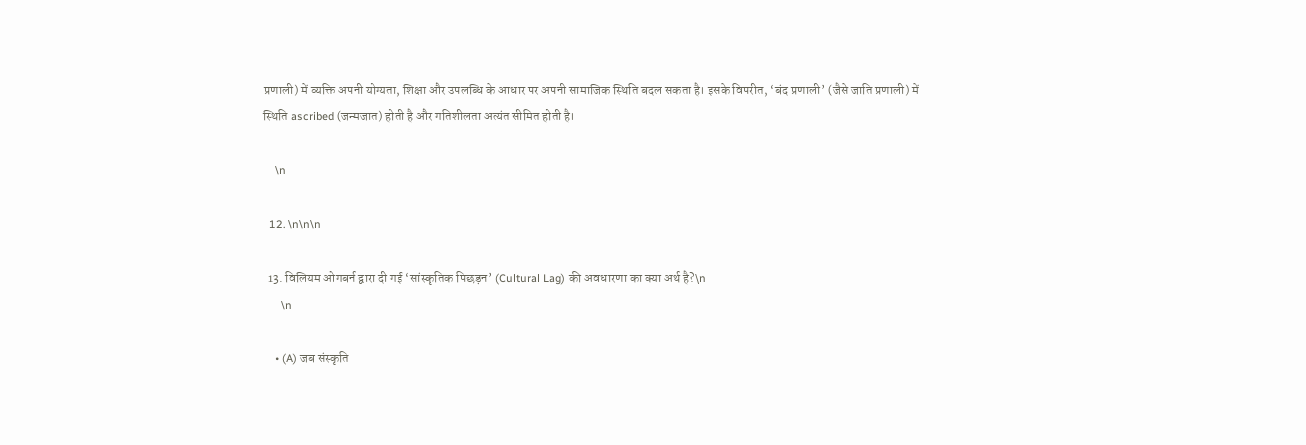प्रणाली) में व्यक्ति अपनी योग्यता, शिक्षा और उपलब्धि के आधार पर अपनी सामाजिक स्थिति बदल सकता है। इसके विपरीत, ‘बंद प्रणाली’ (जैसे जाति प्रणाली) में स्थिति ascribed (जन्मजात) होती है और गतिशीलता अत्यंत सीमित होती है।

    \n

  12. \n\n\n

  13. विलियम ओगबर्न द्वारा दी गई ‘सांस्कृतिक पिछड़न’ (Cultural Lag) की अवधारणा का क्या अर्थ है?\n
      \n

    • (A) जब संस्कृति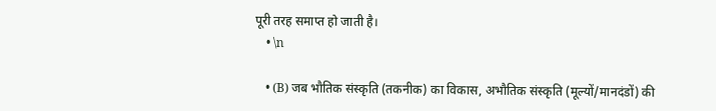पूरी तरह समाप्त हो जाती है।
    • \n

    • (B) जब भौतिक संस्कृति (तकनीक) का विकास, अभौतिक संस्कृति (मूल्यों/मानदंडों) की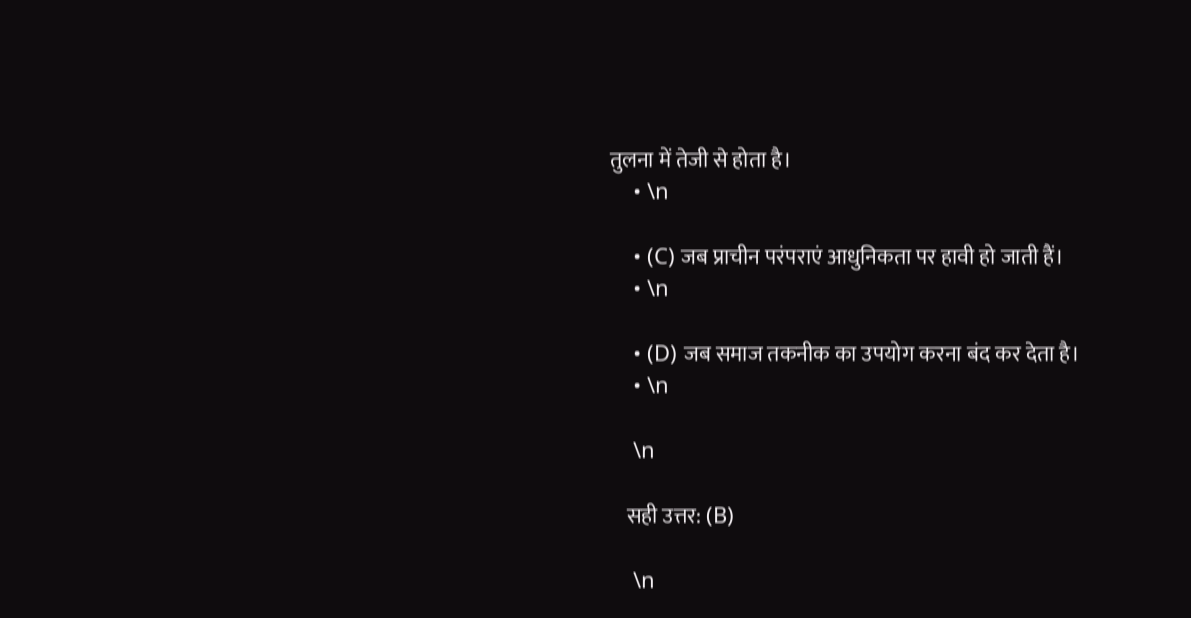तुलना में तेजी से होता है।
    • \n

    • (C) जब प्राचीन परंपराएं आधुनिकता पर हावी हो जाती हैं।
    • \n

    • (D) जब समाज तकनीक का उपयोग करना बंद कर देता है।
    • \n

    \n

    सही उत्तर: (B)

    \n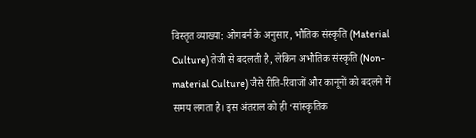विस्तृत व्याख्या: ओगबर्न के अनुसार, भौतिक संस्कृति (Material Culture) तेजी से बदलती है, लेकिन अभौतिक संस्कृति (Non-material Culture) जैसे रीति-रिवाजों और कानूनों को बदलने में समय लगता है। इस अंतराल को ही ‘सांस्कृतिक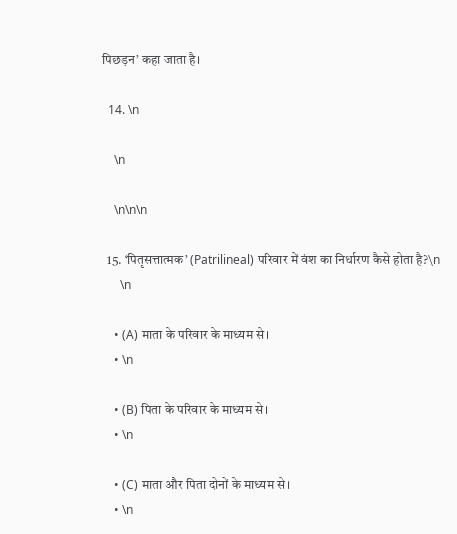पिछड़न’ कहा जाता है।

  14. \n

    \n

    \n\n\n

  15. ‘पितृसत्तात्मक’ (Patrilineal) परिवार में वंश का निर्धारण कैसे होता है?\n
      \n

    • (A) माता के परिवार के माध्यम से।
    • \n

    • (B) पिता के परिवार के माध्यम से।
    • \n

    • (C) माता और पिता दोनों के माध्यम से।
    • \n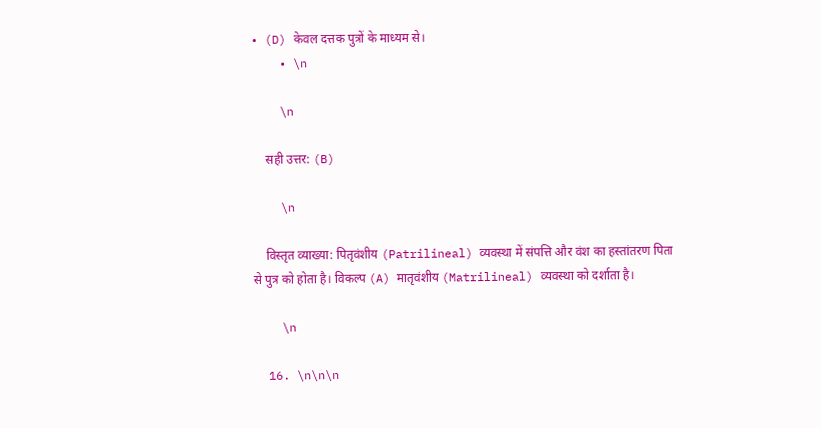• (D) केवल दत्तक पुत्रों के माध्यम से।
    • \n

    \n

    सही उत्तर: (B)

    \n

    विस्तृत व्याख्या: पितृवंशीय (Patrilineal) व्यवस्था में संपत्ति और वंश का हस्तांतरण पिता से पुत्र को होता है। विकल्प (A) मातृवंशीय (Matrilineal) व्यवस्था को दर्शाता है।

    \n

  16. \n\n\n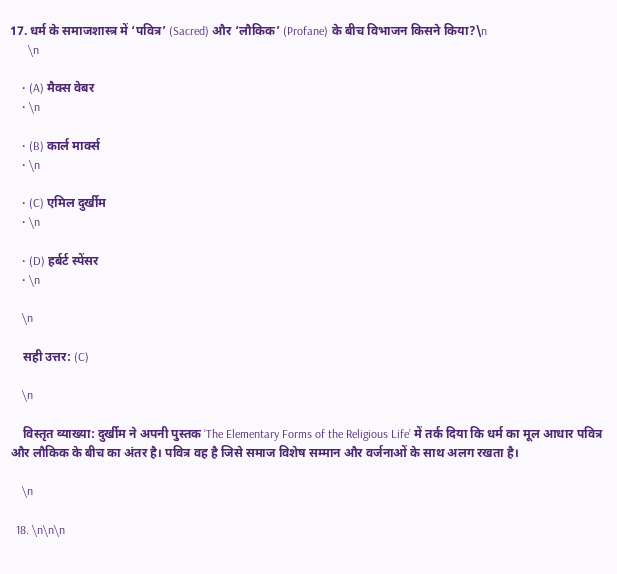17. धर्म के समाजशास्त्र में ‘पवित्र’ (Sacred) और ‘लौकिक’ (Profane) के बीच विभाजन किसने किया?\n
      \n

    • (A) मैक्स वेबर
    • \n

    • (B) कार्ल मार्क्स
    • \n

    • (C) एमिल दुर्खीम
    • \n

    • (D) हर्बर्ट स्पेंसर
    • \n

    \n

    सही उत्तर: (C)

    \n

    विस्तृत व्याख्या: दुर्खीम ने अपनी पुस्तक ‘The Elementary Forms of the Religious Life’ में तर्क दिया कि धर्म का मूल आधार पवित्र और लौकिक के बीच का अंतर है। पवित्र वह है जिसे समाज विशेष सम्मान और वर्जनाओं के साथ अलग रखता है।

    \n

  18. \n\n\n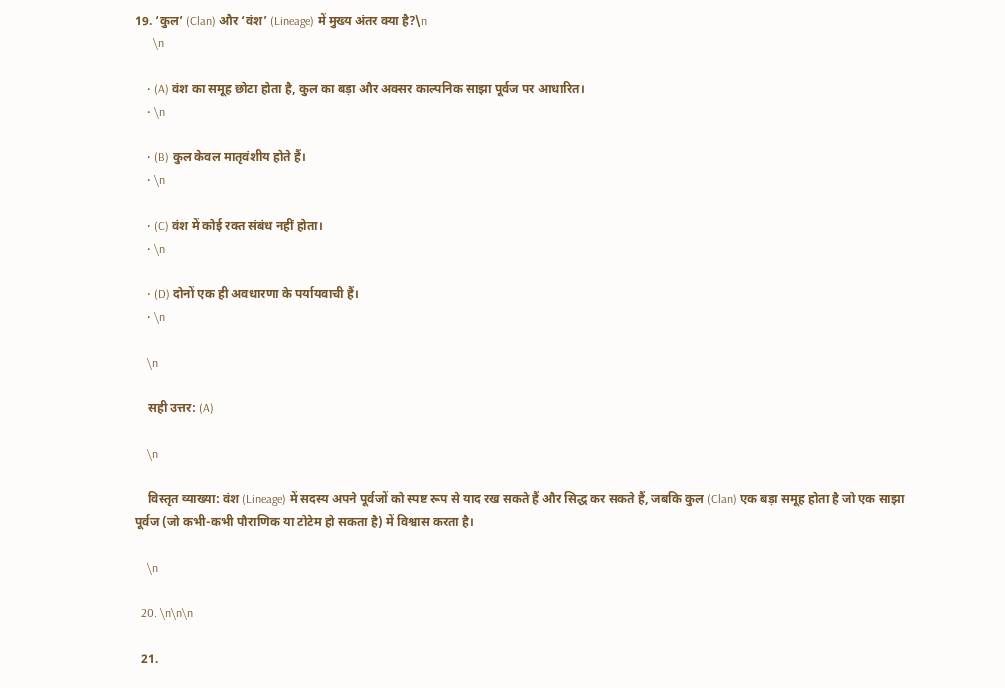19. ‘कुल’ (Clan) और ‘वंश’ (Lineage) में मुख्य अंतर क्या है?\n
      \n

    • (A) वंश का समूह छोटा होता है, कुल का बड़ा और अक्सर काल्पनिक साझा पूर्वज पर आधारित।
    • \n

    • (B) कुल केवल मातृवंशीय होते हैं।
    • \n

    • (C) वंश में कोई रक्त संबंध नहीं होता।
    • \n

    • (D) दोनों एक ही अवधारणा के पर्यायवाची हैं।
    • \n

    \n

    सही उत्तर: (A)

    \n

    विस्तृत व्याख्या: वंश (Lineage) में सदस्य अपने पूर्वजों को स्पष्ट रूप से याद रख सकते हैं और सिद्ध कर सकते हैं, जबकि कुल (Clan) एक बड़ा समूह होता है जो एक साझा पूर्वज (जो कभी-कभी पौराणिक या टोटेम हो सकता है) में विश्वास करता है।

    \n

  20. \n\n\n

  21.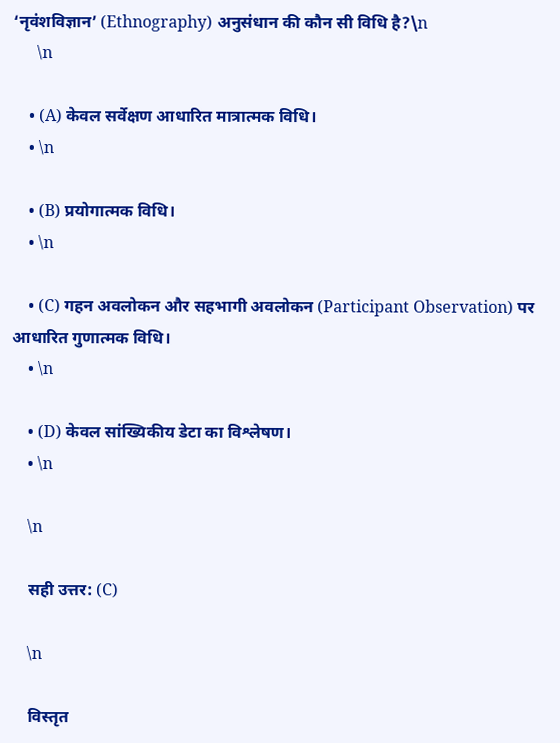‘नृवंशविज्ञान’ (Ethnography) अनुसंधान की कौन सी विधि है?\n
      \n

    • (A) केवल सर्वेक्षण आधारित मात्रात्मक विधि।
    • \n

    • (B) प्रयोगात्मक विधि।
    • \n

    • (C) गहन अवलोकन और सहभागी अवलोकन (Participant Observation) पर आधारित गुणात्मक विधि।
    • \n

    • (D) केवल सांख्यिकीय डेटा का विश्लेषण।
    • \n

    \n

    सही उत्तर: (C)

    \n

    विस्तृत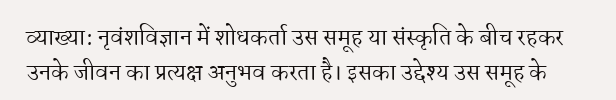व्याख्या: नृवंशविज्ञान में शोधकर्ता उस समूह या संस्कृति के बीच रहकर उनके जीवन का प्रत्यक्ष अनुभव करता है। इसका उद्देश्य उस समूह के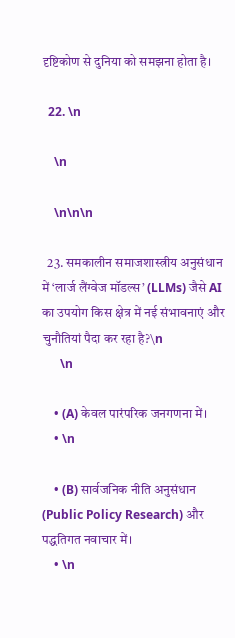दृष्टिकोण से दुनिया को समझना होता है।

  22. \n

    \n

    \n\n\n

  23. समकालीन समाजशास्त्रीय अनुसंधान में ‘लार्ज लैंग्वेज मॉडल्स’ (LLMs) जैसे AI का उपयोग किस क्षेत्र में नई संभावनाएं और चुनौतियां पैदा कर रहा है?\n
      \n

    • (A) केवल पारंपरिक जनगणना में।
    • \n

    • (B) सार्वजनिक नीति अनुसंधान (Public Policy Research) और पद्धतिगत नवाचार में।
    • \n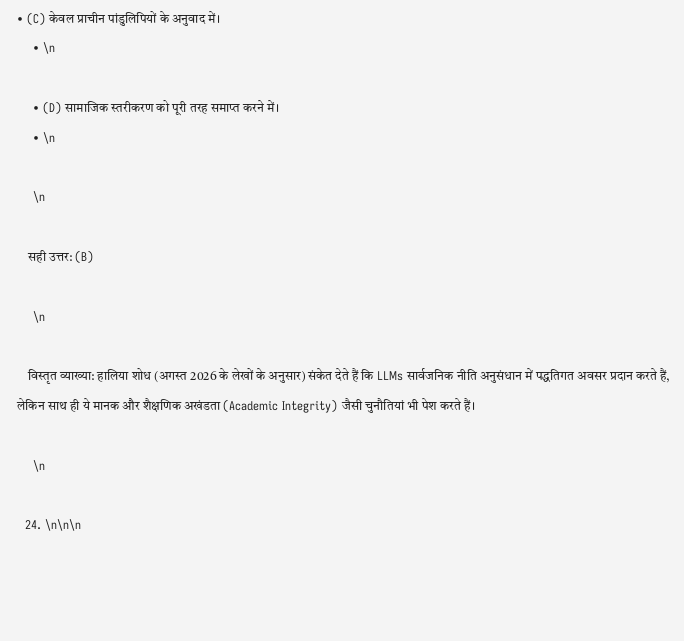• (C) केवल प्राचीन पांडुलिपियों के अनुवाद में।
    • \n

    • (D) सामाजिक स्तरीकरण को पूरी तरह समाप्त करने में।
    • \n

    \n

    सही उत्तर: (B)

    \n

    विस्तृत व्याख्या: हालिया शोध (अगस्त 2026 के लेखों के अनुसार) संकेत देते हैं कि LLMs सार्वजनिक नीति अनुसंधान में पद्धतिगत अवसर प्रदान करते हैं, लेकिन साथ ही ये मानक और शैक्षणिक अखंडता (Academic Integrity) जैसी चुनौतियां भी पेश करते हैं।

    \n

  24. \n\n\n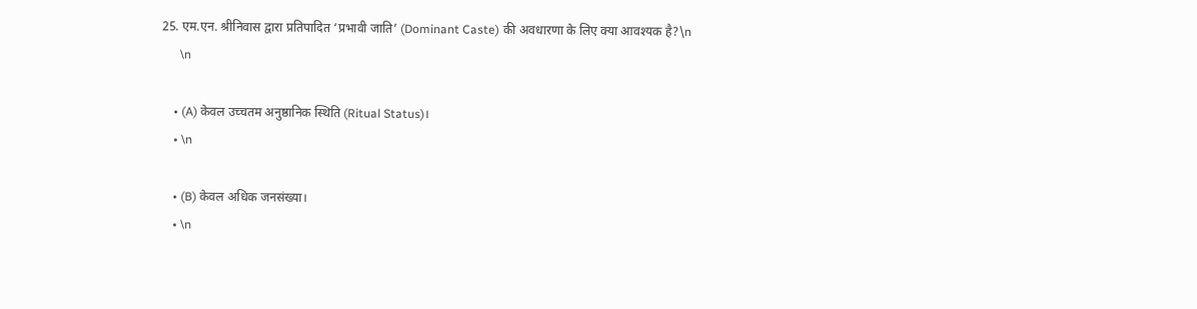25. एम.एन. श्रीनिवास द्वारा प्रतिपादित ‘प्रभावी जाति’ (Dominant Caste) की अवधारणा के लिए क्या आवश्यक है?\n
      \n

    • (A) केवल उच्चतम अनुष्ठानिक स्थिति (Ritual Status)।
    • \n

    • (B) केवल अधिक जनसंख्या।
    • \n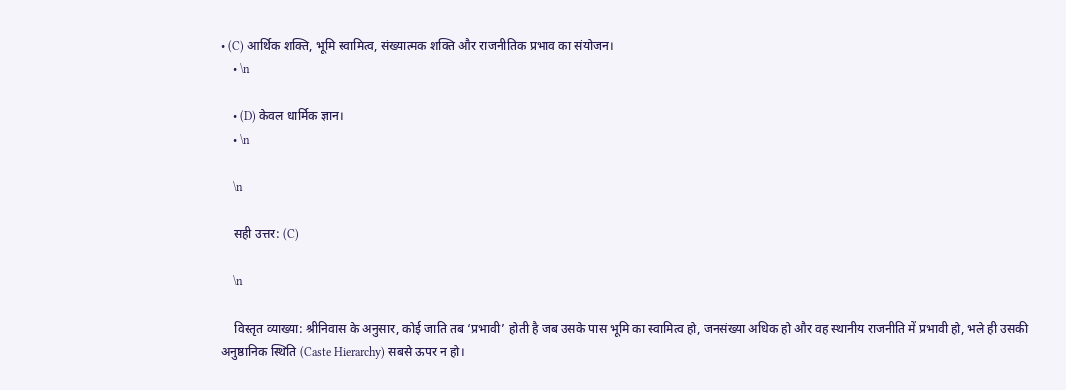• (C) आर्थिक शक्ति, भूमि स्वामित्व, संख्यात्मक शक्ति और राजनीतिक प्रभाव का संयोजन।
    • \n

    • (D) केवल धार्मिक ज्ञान।
    • \n

    \n

    सही उत्तर: (C)

    \n

    विस्तृत व्याख्या: श्रीनिवास के अनुसार, कोई जाति तब ‘प्रभावी’ होती है जब उसके पास भूमि का स्वामित्व हो, जनसंख्या अधिक हो और वह स्थानीय राजनीति में प्रभावी हो, भले ही उसकी अनुष्ठानिक स्थिति (Caste Hierarchy) सबसे ऊपर न हो।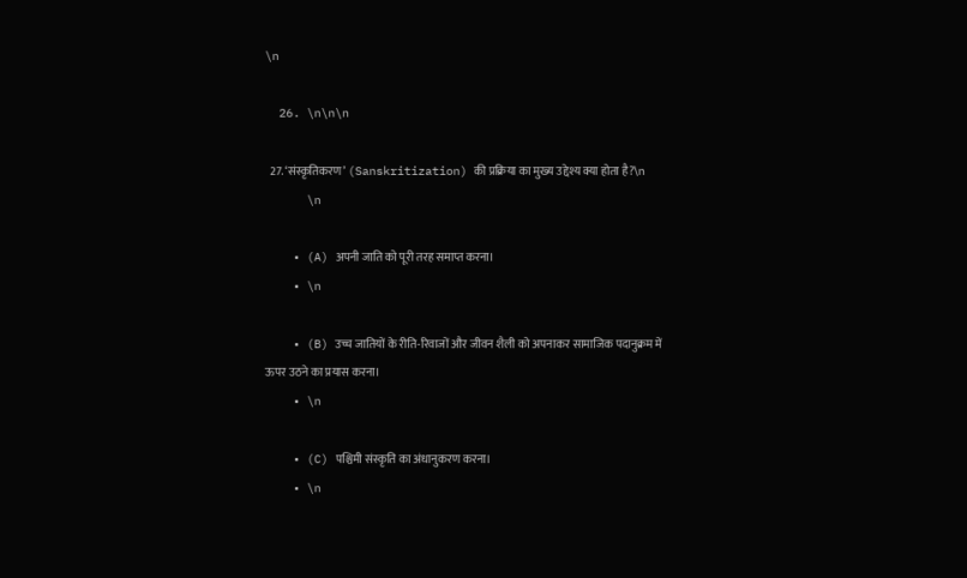\n

  26. \n\n\n

  27. ‘संस्कृतिकरण’ (Sanskritization) की प्रक्रिया का मुख्य उद्देश्य क्या होता है?\n
      \n

    • (A) अपनी जाति को पूरी तरह समाप्त करना।
    • \n

    • (B) उच्च जातियों के रीति-रिवाजों और जीवन शैली को अपनाकर सामाजिक पदानुक्रम में ऊपर उठने का प्रयास करना।
    • \n

    • (C) पश्चिमी संस्कृति का अंधानुकरण करना।
    • \n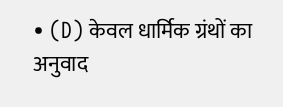• (D) केवल धार्मिक ग्रंथों का अनुवाद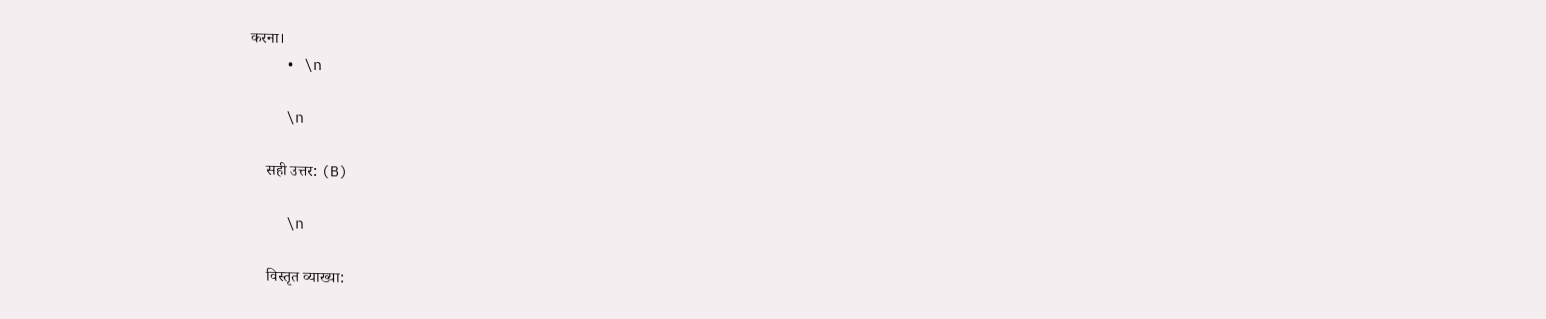करना।
    • \n

    \n

    सही उत्तर: (B)

    \n

    विस्तृत व्याख्या: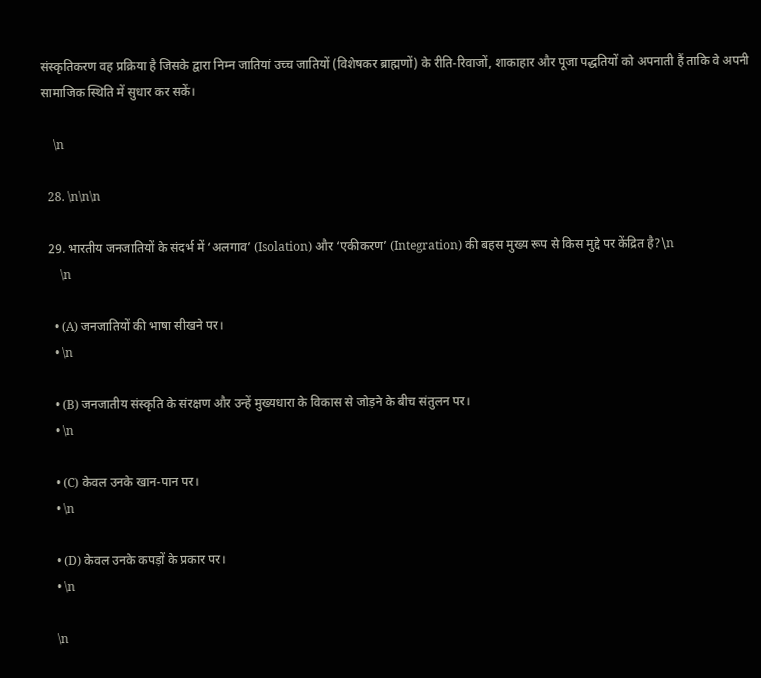संस्कृतिकरण वह प्रक्रिया है जिसके द्वारा निम्न जातियां उच्च जातियों (विशेषकर ब्राह्मणों) के रीति-रिवाजों, शाकाहार और पूजा पद्धतियों को अपनाती हैं ताकि वे अपनी सामाजिक स्थिति में सुधार कर सकें।

    \n

  28. \n\n\n

  29. भारतीय जनजातियों के संदर्भ में ‘अलगाव’ (Isolation) और ‘एकीकरण’ (Integration) की बहस मुख्य रूप से किस मुद्दे पर केंद्रित है?\n
      \n

    • (A) जनजातियों की भाषा सीखने पर।
    • \n

    • (B) जनजातीय संस्कृति के संरक्षण और उन्हें मुख्यधारा के विकास से जोड़ने के बीच संतुलन पर।
    • \n

    • (C) केवल उनके खान-पान पर।
    • \n

    • (D) केवल उनके कपड़ों के प्रकार पर।
    • \n

    \n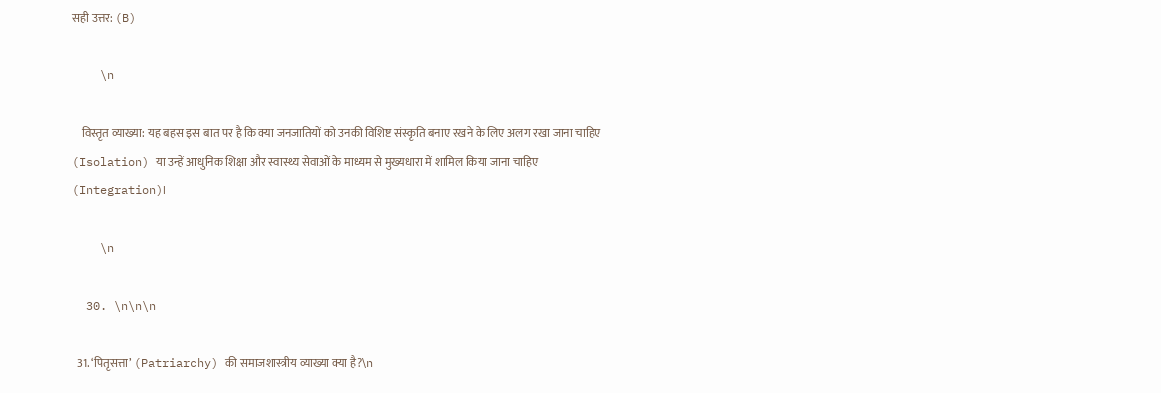सही उत्तर: (B)

    \n

    विस्तृत व्याख्या: यह बहस इस बात पर है कि क्या जनजातियों को उनकी विशिष्ट संस्कृति बनाए रखने के लिए अलग रखा जाना चाहिए (Isolation) या उन्हें आधुनिक शिक्षा और स्वास्थ्य सेवाओं के माध्यम से मुख्यधारा में शामिल किया जाना चाहिए (Integration)।

    \n

  30. \n\n\n

  31. ‘पितृसत्ता’ (Patriarchy) की समाजशास्त्रीय व्याख्या क्या है?\n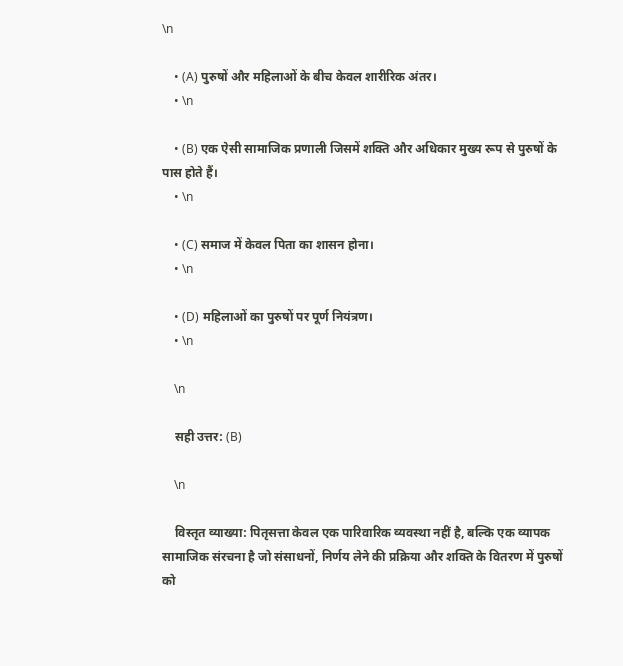\n

    • (A) पुरुषों और महिलाओं के बीच केवल शारीरिक अंतर।
    • \n

    • (B) एक ऐसी सामाजिक प्रणाली जिसमें शक्ति और अधिकार मुख्य रूप से पुरुषों के पास होते हैं।
    • \n

    • (C) समाज में केवल पिता का शासन होना।
    • \n

    • (D) महिलाओं का पुरुषों पर पूर्ण नियंत्रण।
    • \n

    \n

    सही उत्तर: (B)

    \n

    विस्तृत व्याख्या: पितृसत्ता केवल एक पारिवारिक व्यवस्था नहीं है, बल्कि एक व्यापक सामाजिक संरचना है जो संसाधनों, निर्णय लेने की प्रक्रिया और शक्ति के वितरण में पुरुषों को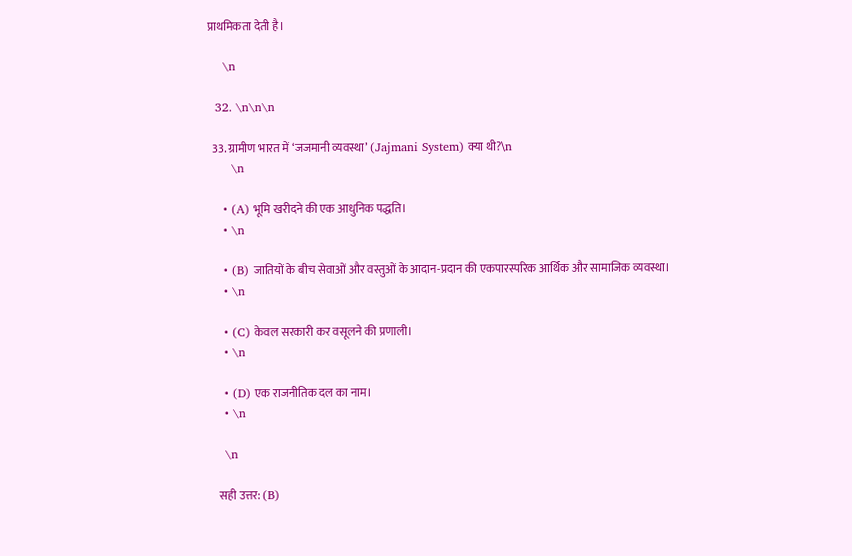प्राथमिकता देती है।

    \n

  32. \n\n\n

  33. ग्रामीण भारत में ‘जजमानी व्यवस्था’ (Jajmani System) क्या थी?\n
      \n

    • (A) भूमि खरीदने की एक आधुनिक पद्धति।
    • \n

    • (B) जातियों के बीच सेवाओं और वस्तुओं के आदान-प्रदान की एकपारस्परिक आर्थिक और सामाजिक व्यवस्था।
    • \n

    • (C) केवल सरकारी कर वसूलने की प्रणाली।
    • \n

    • (D) एक राजनीतिक दल का नाम।
    • \n

    \n

    सही उत्तर: (B)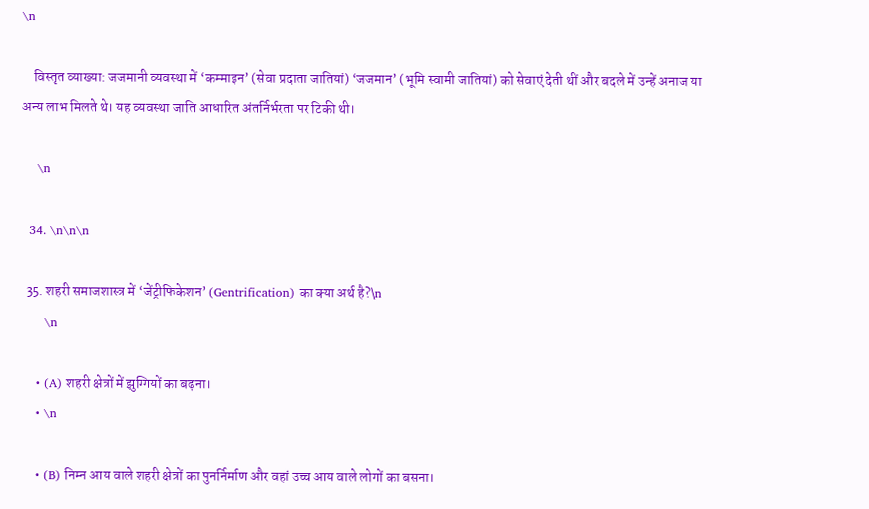\n

    विस्तृत व्याख्या: जजमानी व्यवस्था में ‘कम्माइन’ (सेवा प्रदाता जातियां) ‘जजमान’ (भूमि स्वामी जातियां) को सेवाएं देती थीं और बदले में उन्हें अनाज या अन्य लाभ मिलते थे। यह व्यवस्था जाति आधारित अंतर्निर्भरता पर टिकी थी।

    \n

  34. \n\n\n

  35. शहरी समाजशास्त्र में ‘जेंट्रीफिकेशन’ (Gentrification) का क्या अर्थ है?\n
      \n

    • (A) शहरी क्षेत्रों में झुग्गियों का बढ़ना।
    • \n

    • (B) निम्न आय वाले शहरी क्षेत्रों का पुनर्निर्माण और वहां उच्च आय वाले लोगों का बसना।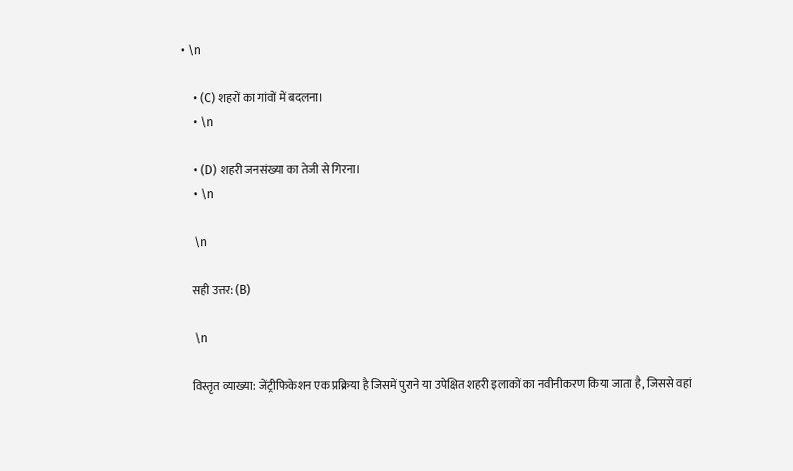• \n

    • (C) शहरों का गांवों में बदलना।
    • \n

    • (D) शहरी जनसंख्या का तेजी से गिरना।
    • \n

    \n

    सही उत्तर: (B)

    \n

    विस्तृत व्याख्या: जेंट्रीफिकेशन एक प्रक्रिया है जिसमें पुराने या उपेक्षित शहरी इलाकों का नवीनीकरण किया जाता है, जिससे वहां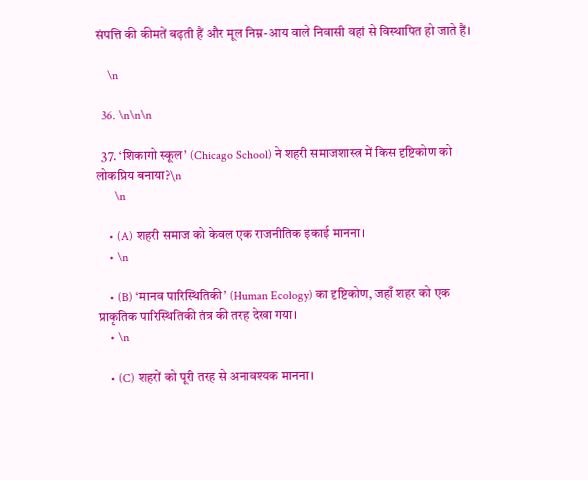संपत्ति की कीमतें बढ़ती हैं और मूल निम्न-आय वाले निवासी वहां से विस्थापित हो जाते हैं।

    \n

  36. \n\n\n

  37. ‘शिकागो स्कूल’ (Chicago School) ने शहरी समाजशास्त्र में किस दृष्टिकोण को लोकप्रिय बनाया?\n
      \n

    • (A) शहरी समाज को केवल एक राजनीतिक इकाई मानना।
    • \n

    • (B) ‘मानव पारिस्थितिकी’ (Human Ecology) का दृष्टिकोण, जहाँ शहर को एक प्राकृतिक पारिस्थितिकी तंत्र की तरह देखा गया।
    • \n

    • (C) शहरों को पूरी तरह से अनावश्यक मानना।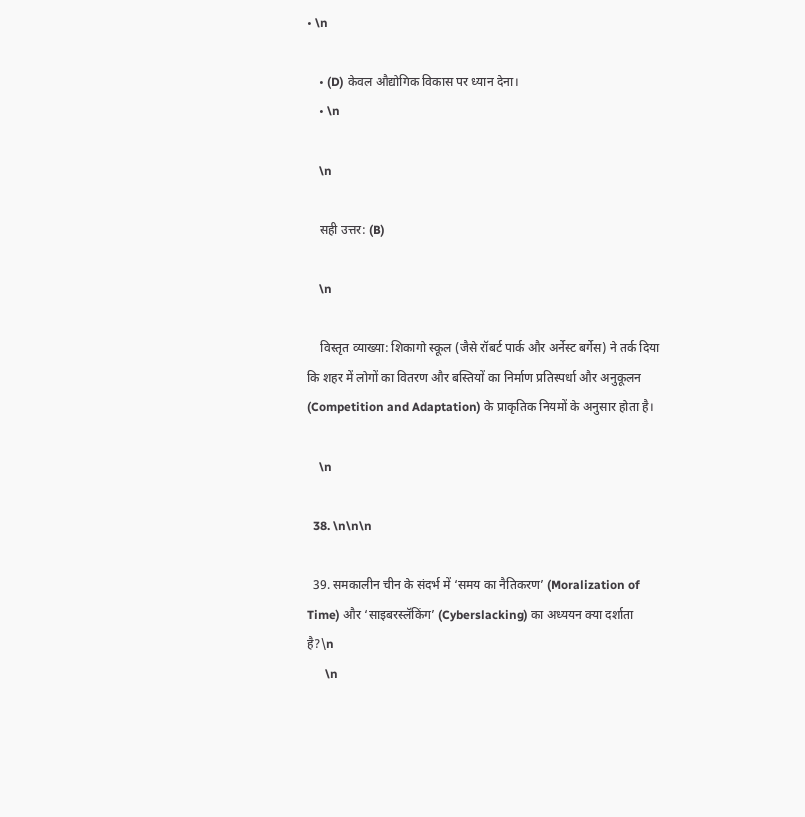• \n

    • (D) केवल औद्योगिक विकास पर ध्यान देना।
    • \n

    \n

    सही उत्तर: (B)

    \n

    विस्तृत व्याख्या: शिकागो स्कूल (जैसे रॉबर्ट पार्क और अर्नेस्ट बर्गेस) ने तर्क दिया कि शहर में लोगों का वितरण और बस्तियों का निर्माण प्रतिस्पर्धा और अनुकूलन (Competition and Adaptation) के प्राकृतिक नियमों के अनुसार होता है।

    \n

  38. \n\n\n

  39. समकालीन चीन के संदर्भ में ‘समय का नैतिकरण’ (Moralization of Time) और ‘साइबरस्लॅकिंग’ (Cyberslacking) का अध्ययन क्या दर्शाता है?\n
      \n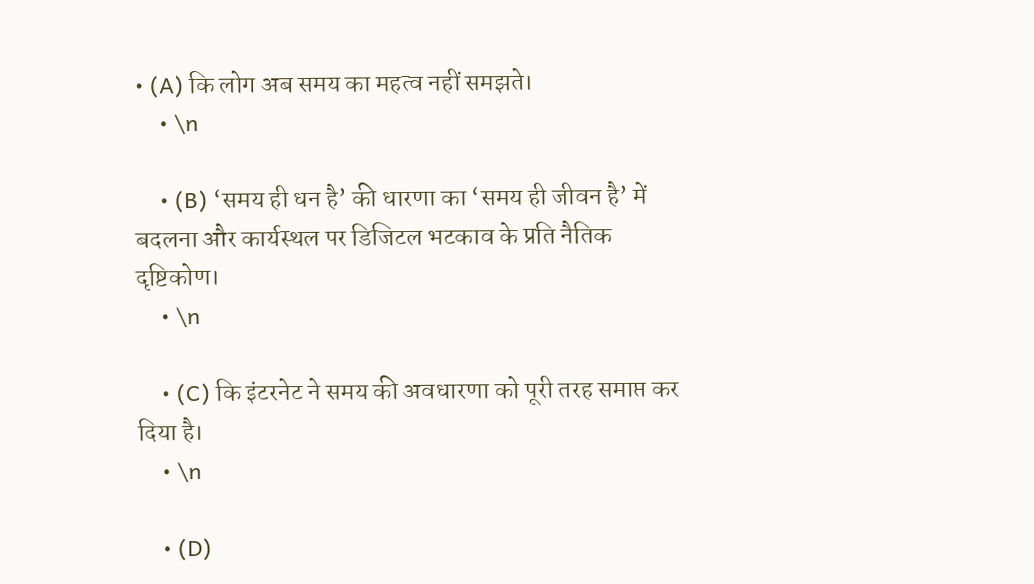• (A) कि लोग अब समय का महत्व नहीं समझते।
    • \n

    • (B) ‘समय ही धन है’ की धारणा का ‘समय ही जीवन है’ में बदलना और कार्यस्थल पर डिजिटल भटकाव के प्रति नैतिक दृष्टिकोण।
    • \n

    • (C) कि इंटरनेट ने समय की अवधारणा को पूरी तरह समाप्त कर दिया है।
    • \n

    • (D)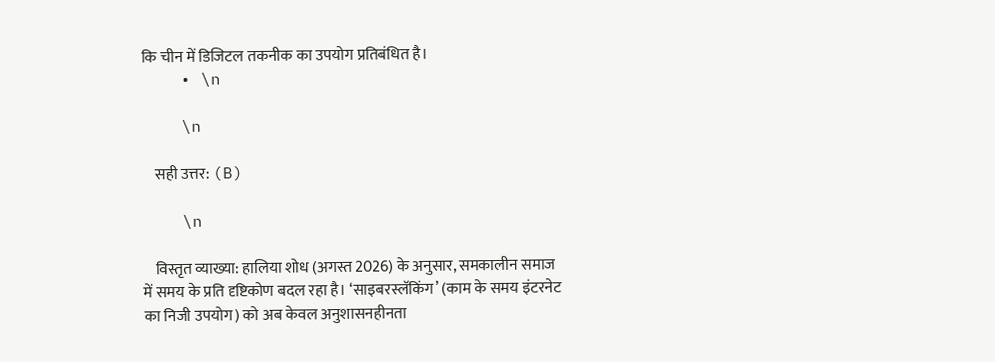कि चीन में डिजिटल तकनीक का उपयोग प्रतिबंधित है।
    • \n

    \n

    सही उत्तर: (B)

    \n

    विस्तृत व्याख्या: हालिया शोध (अगस्त 2026) के अनुसार, समकालीन समाज में समय के प्रति दृष्टिकोण बदल रहा है। ‘साइबरस्लॅकिंग’ (काम के समय इंटरनेट का निजी उपयोग) को अब केवल अनुशासनहीनता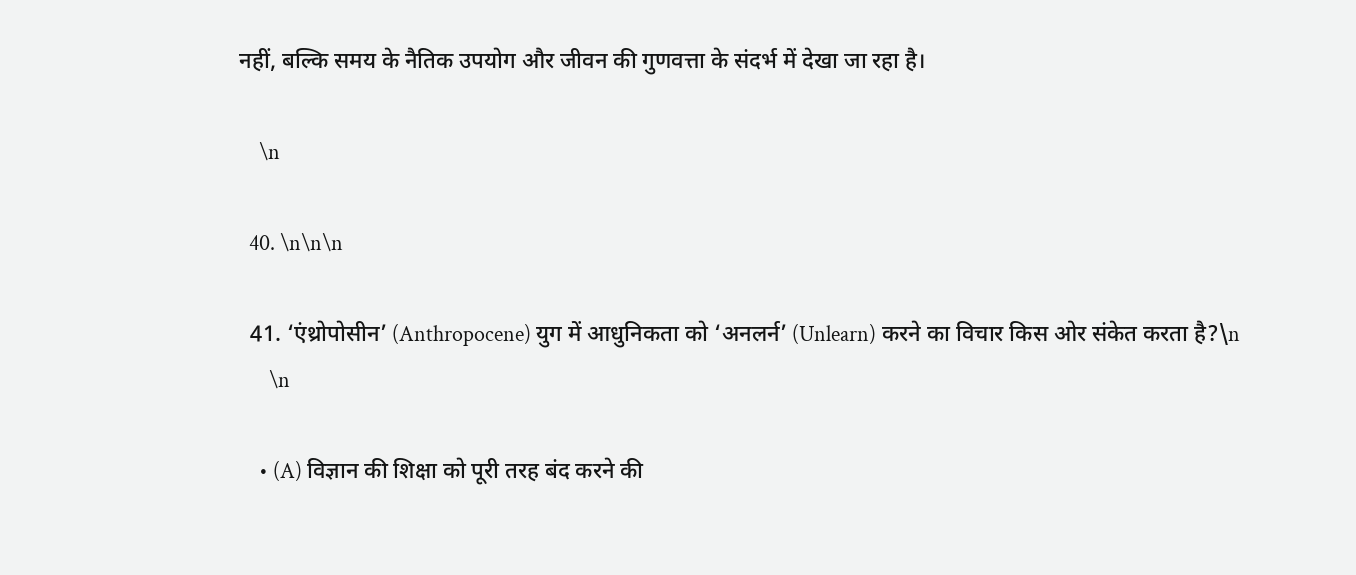नहीं, बल्कि समय के नैतिक उपयोग और जीवन की गुणवत्ता के संदर्भ में देखा जा रहा है।

    \n

  40. \n\n\n

  41. ‘एंथ्रोपोसीन’ (Anthropocene) युग में आधुनिकता को ‘अनलर्न’ (Unlearn) करने का विचार किस ओर संकेत करता है?\n
      \n

    • (A) विज्ञान की शिक्षा को पूरी तरह बंद करने की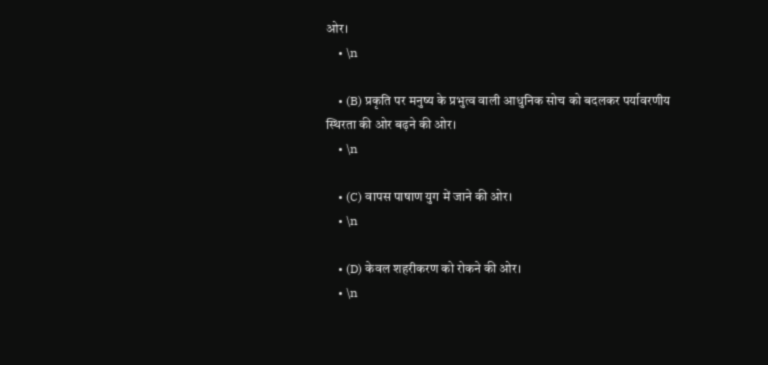ओर।
    • \n

    • (B) प्रकृति पर मनुष्य के प्रभुत्व वाली आधुनिक सोच को बदलकर पर्यावरणीय स्थिरता की ओर बढ़ने की ओर।
    • \n

    • (C) वापस पाषाण युग में जाने की ओर।
    • \n

    • (D) केवल शहरीकरण को रोकने की ओर।
    • \n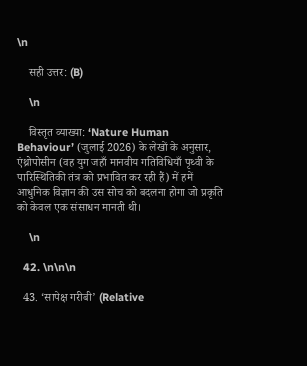\n

    सही उत्तर: (B)

    \n

    विस्तृत व्याख्या: ‘Nature Human Behaviour’ (जुलाई 2026) के लेखों के अनुसार, एंथ्रोपोसीन (वह युग जहाँ मानवीय गतिविधियाँ पृथ्वी के पारिस्थितिकी तंत्र को प्रभावित कर रही हैं) में हमें आधुनिक विज्ञान की उस सोच को बदलना होगा जो प्रकृति को केवल एक संसाधन मानती थी।

    \n

  42. \n\n\n

  43. ‘सापेक्ष गरीबी’ (Relative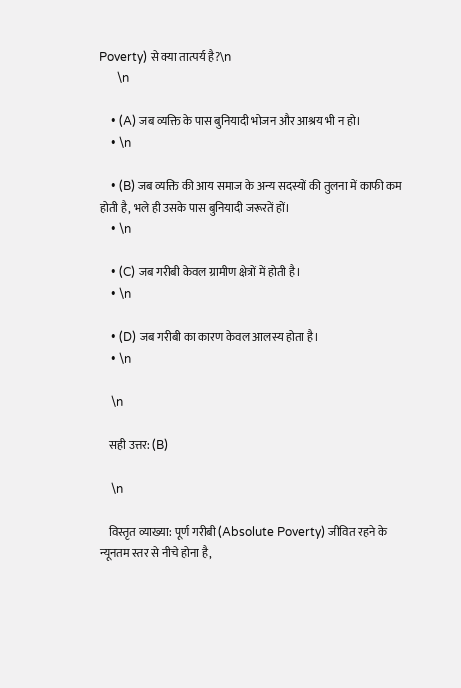Poverty) से क्या तात्पर्य है?\n
      \n

    • (A) जब व्यक्ति के पास बुनियादी भोजन और आश्रय भी न हो।
    • \n

    • (B) जब व्यक्ति की आय समाज के अन्य सदस्यों की तुलना में काफी कम होती है, भले ही उसके पास बुनियादी जरूरतें हों।
    • \n

    • (C) जब गरीबी केवल ग्रामीण क्षेत्रों में होती है।
    • \n

    • (D) जब गरीबी का कारण केवल आलस्य होता है।
    • \n

    \n

    सही उत्तर: (B)

    \n

    विस्तृत व्याख्या: पूर्ण गरीबी (Absolute Poverty) जीवित रहने के न्यूनतम स्तर से नीचे होना है,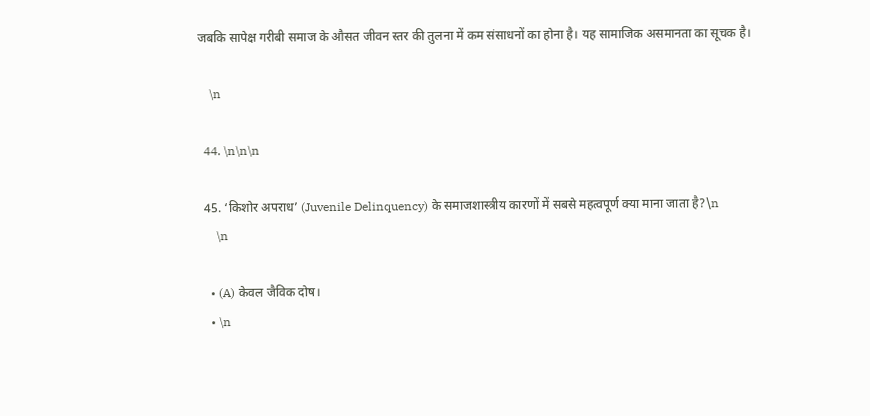जबकि सापेक्ष गरीबी समाज के औसत जीवन स्तर की तुलना में कम संसाधनों का होना है। यह सामाजिक असमानता का सूचक है।

    \n

  44. \n\n\n

  45. ‘किशोर अपराध’ (Juvenile Delinquency) के समाजशास्त्रीय कारणों में सबसे महत्वपूर्ण क्या माना जाता है?\n
      \n

    • (A) केवल जैविक दोष।
    • \n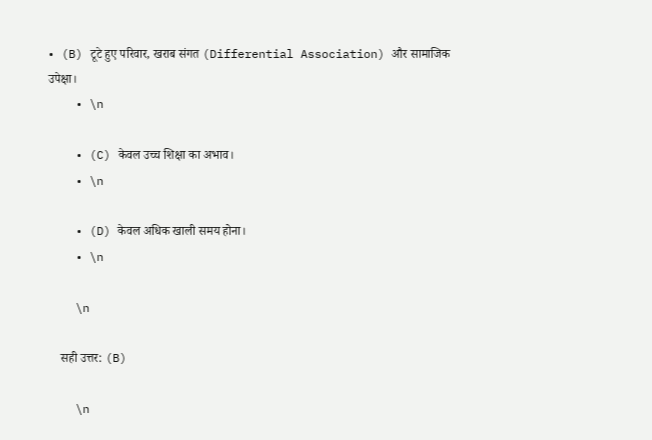• (B) टूटे हुए परिवार, खराब संगत (Differential Association) और सामाजिक उपेक्षा।
    • \n

    • (C) केवल उच्च शिक्षा का अभाव।
    • \n

    • (D) केवल अधिक खाली समय होना।
    • \n

    \n

    सही उत्तर: (B)

    \n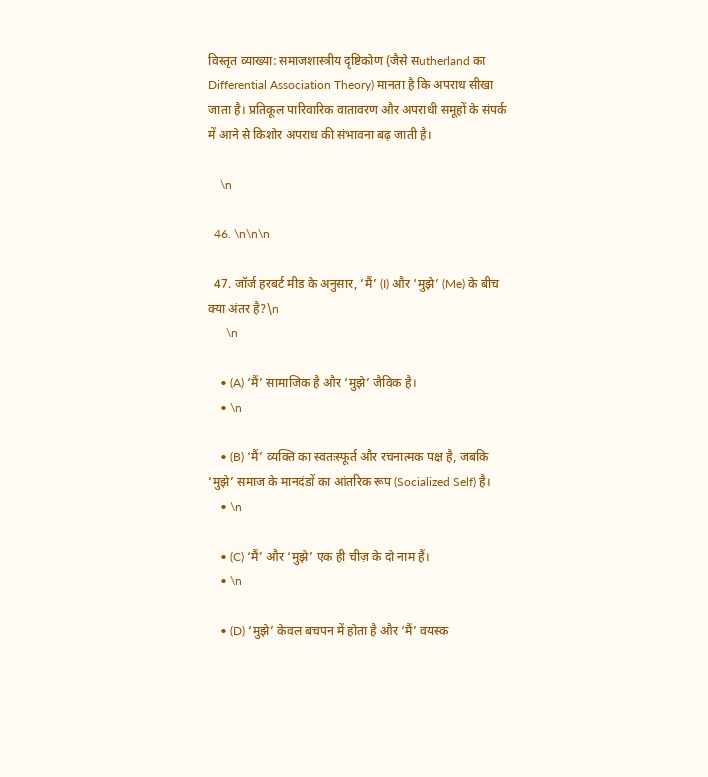विस्तृत व्याख्या: समाजशास्त्रीय दृष्टिकोण (जैसे सutherland का Differential Association Theory) मानता है कि अपराध सीखा जाता है। प्रतिकूल पारिवारिक वातावरण और अपराधी समूहों के संपर्क में आने से किशोर अपराध की संभावना बढ़ जाती है।

    \n

  46. \n\n\n

  47. जॉर्ज हरबर्ट मीड के अनुसार, ‘मैं’ (I) और ‘मुझे’ (Me) के बीच क्या अंतर है?\n
      \n

    • (A) ‘मैं’ सामाजिक है और ‘मुझे’ जैविक है।
    • \n

    • (B) ‘मैं’ व्यक्ति का स्वतःस्फूर्त और रचनात्मक पक्ष है, जबकि ‘मुझे’ समाज के मानदंडों का आंतरिक रूप (Socialized Self) है।
    • \n

    • (C) ‘मैं’ और ‘मुझे’ एक ही चीज़ के दो नाम हैं।
    • \n

    • (D) ‘मुझे’ केवल बचपन में होता है और ‘मैं’ वयस्क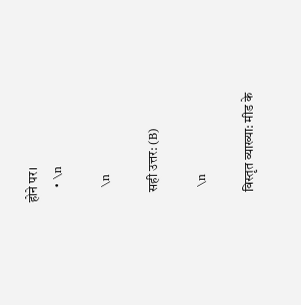होने पर।
    • \n

    \n

    सही उत्तर: (B)

    \n

    विस्तृत व्याख्या: मीड के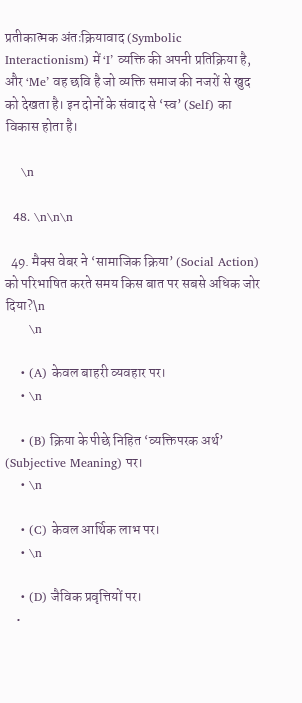प्रतीकात्मक अंतःक्रियावाद (Symbolic Interactionism) में ‘I’ व्यक्ति की अपनी प्रतिक्रिया है, और ‘Me’ वह छवि है जो व्यक्ति समाज की नजरों से खुद को देखता है। इन दोनों के संवाद से ‘स्व’ (Self) का विकास होता है।

    \n

  48. \n\n\n

  49. मैक्स वेबर ने ‘सामाजिक क्रिया’ (Social Action) को परिभाषित करते समय किस बात पर सबसे अधिक जोर दिया?\n
      \n

    • (A) केवल बाहरी व्यवहार पर।
    • \n

    • (B) क्रिया के पीछे निहित ‘व्यक्तिपरक अर्थ’ (Subjective Meaning) पर।
    • \n

    • (C) केवल आर्थिक लाभ पर।
    • \n

    • (D) जैविक प्रवृत्तियों पर।
    •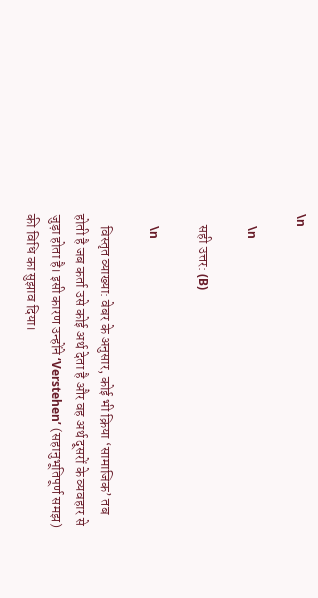\n

    \n

    सही उत्तर: (B)

    \n

    विस्तृत व्याख्या: वेबर के अनुसार, कोई भी क्रिया ‘सामाजिक’ तब होती है जब कर्ता उसे कोई अर्थ देता है और वह अर्थ दूसरों के व्यवहार से जुड़ा होता है। इसी कारण उन्होंने ‘Verstehen’ (सहानुभूतिपूर्ण समझ) की विधि का सुझाव दिया।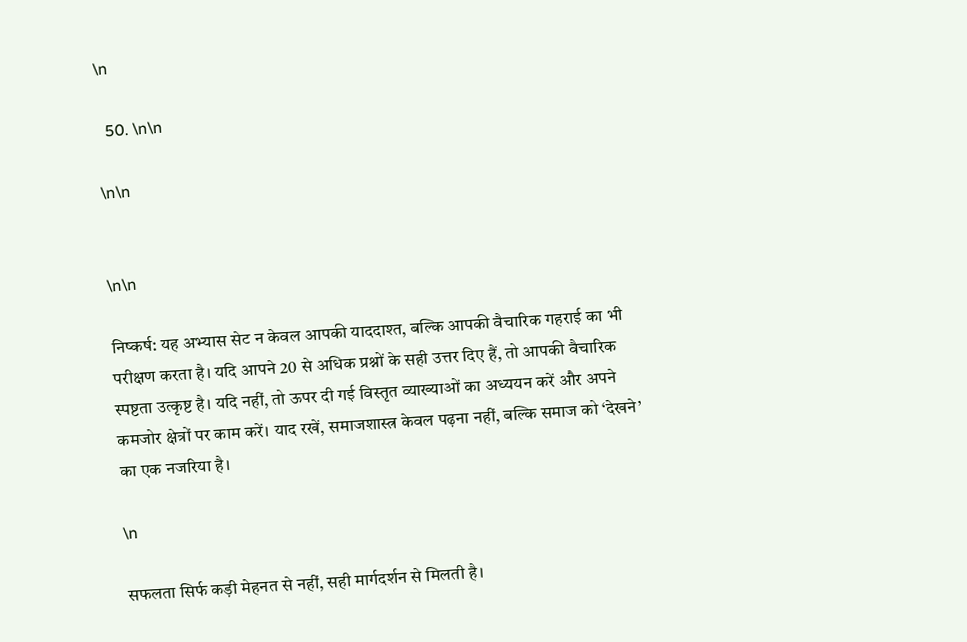\n

  50. \n\n

\n\n


\n\n

निष्कर्ष: यह अभ्यास सेट न केवल आपकी याददाश्त, बल्कि आपकी वैचारिक गहराई का भी परीक्षण करता है। यदि आपने 20 से अधिक प्रश्नों के सही उत्तर दिए हैं, तो आपकी वैचारिक स्पष्टता उत्कृष्ट है। यदि नहीं, तो ऊपर दी गई विस्तृत व्याख्याओं का अध्ययन करें और अपने कमजोर क्षेत्रों पर काम करें। याद रखें, समाजशास्त्र केवल पढ़ना नहीं, बल्कि समाज को ‘देखने’ का एक नजरिया है।

\n

सफलता सिर्फ कड़ी मेहनत से नहीं, सही मार्गदर्शन से मिलती है।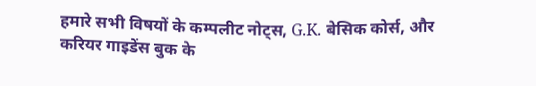हमारे सभी विषयों के कम्पलीट नोट्स, G.K. बेसिक कोर्स, और करियर गाइडेंस बुक के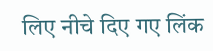लिए नीचे दिए गए लिंक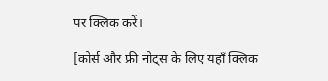पर क्लिक करें।

[कोर्स और फ्री नोट्स के लिए यहाँ क्लिक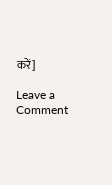करें]

Leave a Comment